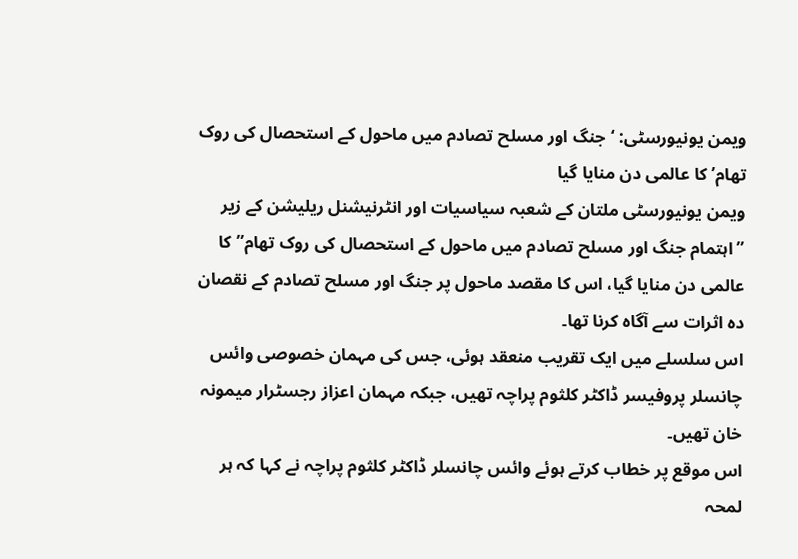ویمن یونیورسٹی: ‘جنگ اور مسلح تصادم میں ماحول کے استحصال کی روک تھام’ کا عالمی دن منایا گیا
ویمن یونیورسٹی ملتان کے شعبہ سیاسیات اور انٹرنیشنل ریلیشن کے زیر ”اہتمام جنگ اور مسلح تصادم میں ماحول کے استحصال کی روک تھام” کا عالمی دن منایا گیا، اس کا مقصد ماحول پر جنگ اور مسلح تصادم کے نقصان دہ اثرات سے آگاہ کرنا تھا۔
اس سلسلے میں ایک تقریب منعقد ہوئی، جس کی مہمان خصوصی وائس چانسلر پروفیسر ڈاکٹر کلثوم پراچہ تھیں، جبکہ مہمان اعزاز رجسٹرار میمونہ خان تھیں۔
اس موقع پر خطاب کرتے ہوئے وائس چانسلر ڈاکٹر کلثوم پراچہ نے کہا کہ ہر لمحہ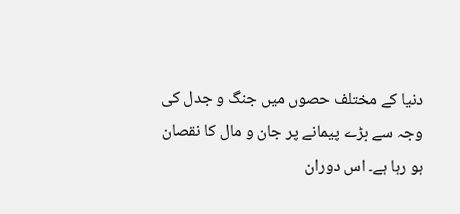دنیا کے مختلف حصوں میں جنگ و جدل کی وجہ سے بڑے پیمانے پر جان و مال کا نقصان ہو رہا ہے۔ اس دوران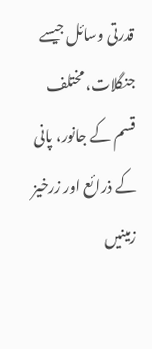قدرتی وسائل جیسے جنگلات، مختلف قسم کے جانور، پانی کے ذرائع اور زرخیز زمینیں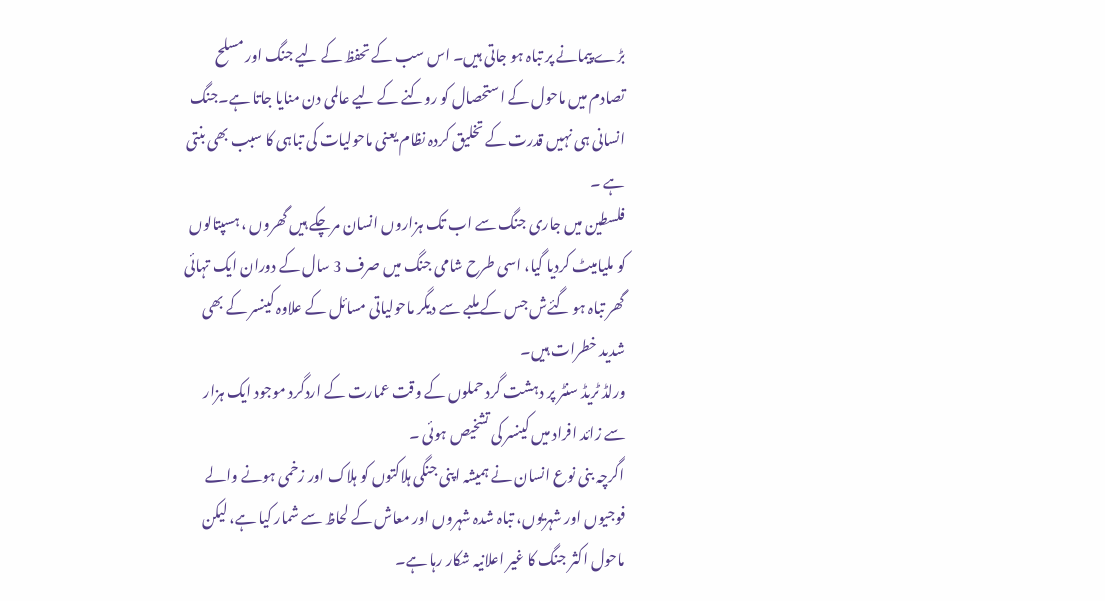بڑے پیمانے پر تباہ ہو جاتی ہیں۔ اس سب کے تحفظ کے لیے جنگ اور مسلح تصادم میں ماحول کے استحصال کو روکنے کے لیے عالمی دن منایا جاتا ہے۔جنگ انسانی ہی نہیں قدرت کے تخلیق کردہ نظام یعنی ماحولیات کی تباہی کا سبب بھی بنتی ہے ۔
فلسطین میں جاری جنگ سے اب تک ہزاروں انسان مرچکے ہیں گھروں ، ہسپتالوں کو ملیامیٹ کردیا گیا، اسی طرح شامی جنگ میں صرف 3 سال کے دوران ایک تہائی گھر تباہ ہو گئےش جس کے ملبے سے دیگر ماحولیاتی مسائل کے علاوہ کینسر کے بھی شدید خطرات ہیں۔
ورلڈ ٹریڈ سنٹر پر دہشت گرد حملوں کے وقت عمارت کے اردگرد موجود ایک ہزار سے زائد افراد میں کینسر کی تشخیص ہوئی ۔
اگرچہ بنی نوع انسان نے ہمیشہ اپنی جنگی ہلاکتوں کو ہلاک اور زخمی ہونے والے فوجیوں اور شہریوں، تباہ شدہ شہروں اور معاش کے لحاظ سے شمار کیا ہے، لیکن ماحول اکثر جنگ کا غیر اعلانیہ شکار رہا ہے۔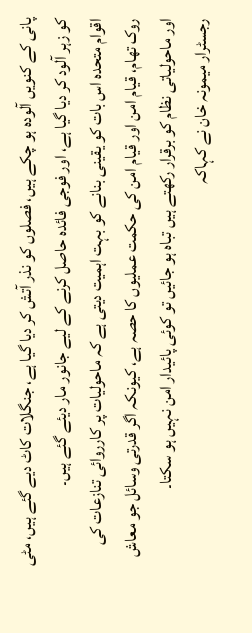پانی کے کنویں آلودہ ہو چکے ہیں، فصلوں کو نذر آتش کر دیا گیا ہے، جنگلات کاٹ دیے گئے ہیں، مٹی کو زہر آلود کر دیا گیا ہے، اور فوجی فائدہ حاصل کرنے کے لیے جانور مار دیئے گئے ہیں۔
اقوام متحدہ اس بات کو یقینی بنانے کو بہت اہمیت دیتی ہے کہ ماحولیات پر کارروائی تنازعات کی روک تھام، قیام امن اور قیام امن کی حکمت عملیوں کا حصہ ہے، کیونکہ اگر قدرتی وسائل جو معاش اور ماحولیاتی نظام کو برقرار رکھتے ہیں تباہ ہو جائیں تو کوئی پائیدار امن نہیں ہو سکتا۔
رجسٹرار میمونہ خان نے کہاکہ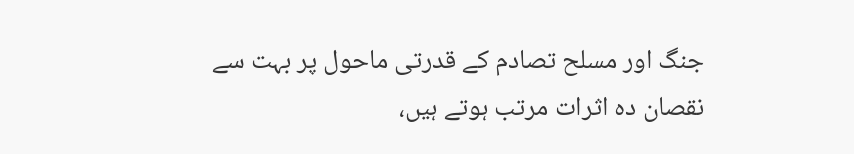جنگ اور مسلح تصادم کے قدرتی ماحول پر بہت سے نقصان دہ اثرات مرتب ہوتے ہیں،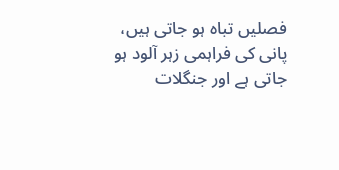فصلیں تباہ ہو جاتی ہیں، پانی کی فراہمی زہر آلود ہو جاتی ہے اور جنگلات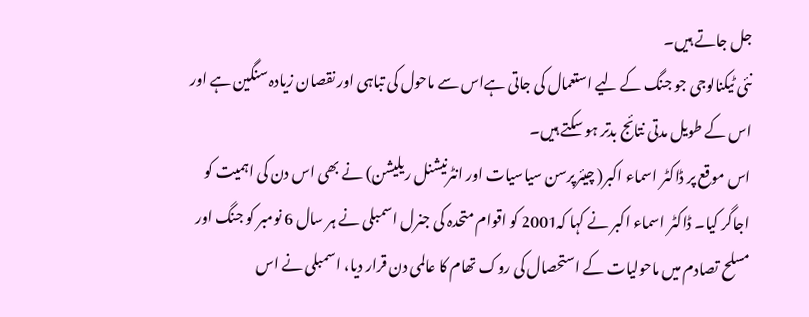جل جاتے ہیں۔
نئی ٹیکنالوجی جو جنگ کے لیے استعمال کی جاتی ہےاس سے ماحول کی تباہی اور نقصان زیادہ سنگین ہے اور اس کے طویل مدتی نتائج بدتر ہو سکتے ہیں۔
اس موقع پر ڈاکٹر اسماء اکبر( چیئرپرسن سیاسیات اور انٹرنیشنل ریلیشن) نے بھی اس دن کی اہمیت کو اجاگر کیا۔ ڈاکٹر اسماء اکبر نے کہا کہ2001 کو اقوام متحدہ کی جنرل اسمبلی نے ہر سال 6 نومبر کو جنگ اور مسلح تصادم میں ماحولیات کے استحصال کی روک تھام کا عالمی دن قرار دیا، اسمبلی نے اس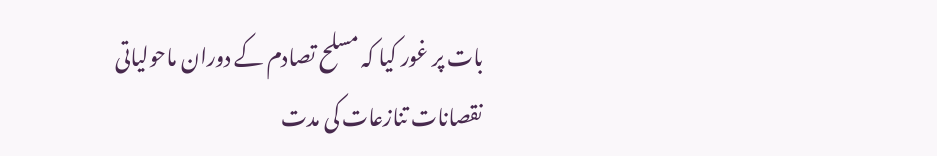بات پر غور کیا کہ مسلح تصادم کے دوران ماحولیاتی نقصانات تنازعات کی مدت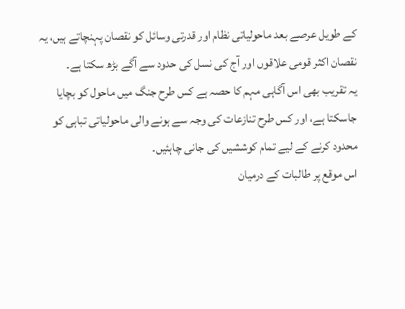کے طویل عرصے بعد ماحولیاتی نظام اور قدرتی وسائل کو نقصان پہنچاتے ہیں، یہ نقصان اکثر قومی علاقوں اور آج کی نسل کی حدود سے آگے بڑھ سکتا ہے۔
یہ تقریب بھی اس آگاہی مہم کا حصہ ہے کس طرح جنگ میں ماحول کو بچایا جاسکتا ہے، اور کس طرح تنازعات کی وجہ سے ہونے والی ماحولیاتی تباہی کو محدود کرنے کے لیے تمام کوششیں کی جانی چاہئیں۔
اس موقع پر طالبات کے درمیان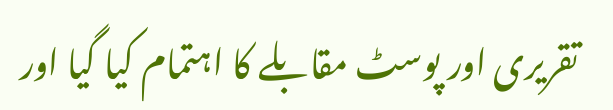تقریری اور پوسٹ مقابلے کا اہتمام کیا گیا اور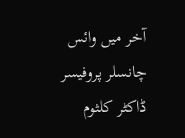آخر میں وائس چانسلر پروفیسر ڈاکٹر کلثوم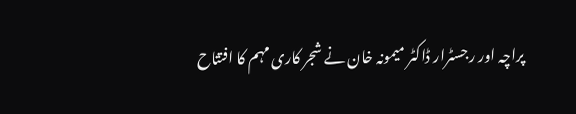پراچہ اور رجسٹرار ڈاکٹر میمونہ خان نے شجر کاری مہم کا افتتاح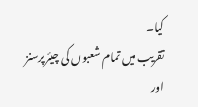کیا۔
تقریب میں تمام شعبوں کی چیئرپرسنز اور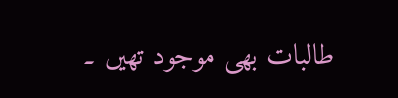طالبات بھی موجود تھیں ۔